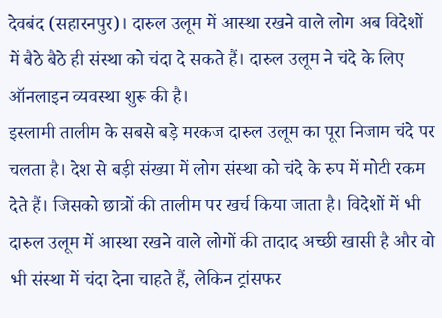देवबंद (सहारनपुर)। दारुल उलूम में आस्था रखने वाले लोग अब विदेशों में बैठे बैठे ही संस्था को चंदा दे सकते हैं। दारुल उलूम ने चंदे के लिए ऑनलाइन व्यवस्था शुरू की है।
इस्लामी तालीम के सबसे बड़े मरकज दारुल उलूम का पूरा निजाम चंदे पर चलता है। देश से बड़ी संख्या में लोग संस्था को चंदे के रुप में मोटी रकम देते हैं। जिसको छात्रों की तालीम पर खर्च किया जाता है। विदेशों में भी दारुल उलूम में आस्था रखने वाले लोगों की तादाद अच्छी खासी है और वो भी संस्था में चंदा देना चाहते हैं, लेकिन ट्रांसफर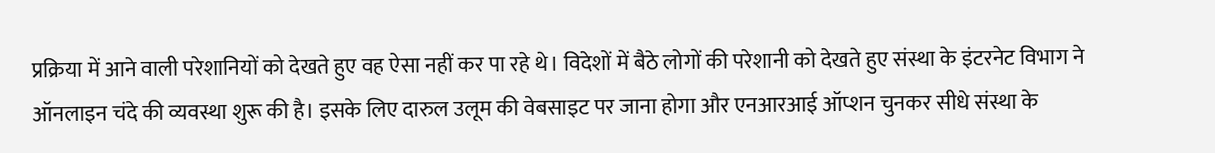प्रक्रिया में आने वाली परेशानियों को देखते हुए वह ऐसा नहीं कर पा रहे थे। विदेशों में बैठे लोगों की परेशानी को देखते हुए संस्था के इंटरनेट विभाग ने ऑनलाइन चंदे की व्यवस्था शुरू की है। इसके लिए दारुल उलूम की वेबसाइट पर जाना होगा और एनआरआई ऑप्शन चुनकर सीधे संस्था के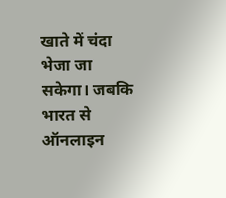खाते में चंदा भेजा जा सकेगा। जबकि भारत से ऑनलाइन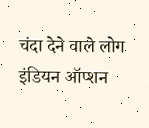चंदा देने वाले लोग इंडियन ऑप्शन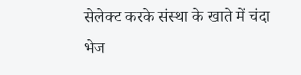सेलेक्ट करके संस्था के खाते में चंदा भेज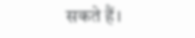सकते हैं।